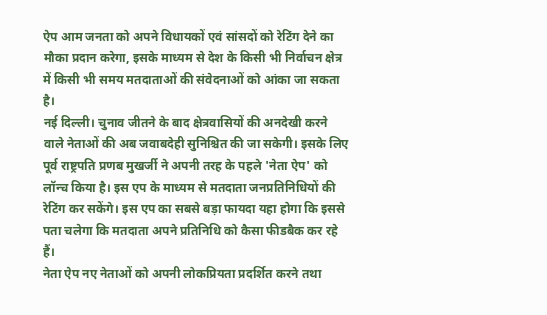ऐप आम जनता को अपने विधायकों एवं सांसदों को रेटिंग देने का मौका प्रदान करेगा, इसके माध्यम से देश के किसी भी निर्वाचन क्षेत्र में किसी भी समय मतदाताओं की संवेदनाओं को आंका जा सकता है।
नई दिल्ली। चुनाव जीतने के बाद क्षेत्रवासियों की अनदेखी करने वाले नेताओं की अब जवाबदेही सुनिश्चित की जा सकेगी। इसके लिए पूर्व राष्ट्रपति प्रणब मुखर्जी ने अपनी तरह के पहले 'नेता ऐप' को लॉन्च किया है। इस एप के माध्यम से मतदाता जनप्रतिनिधियों की रेटिंग कर सकेंगे। इस एप का सबसे बड़ा फायदा यहा होगा कि इससे पता चलेगा कि मतदाता अपने प्रतिनिधि को कैसा फीडबैक कर रहे हैं।
नेता ऐप नए नेताओं को अपनी लोकप्रियता प्रदर्शित करने तथा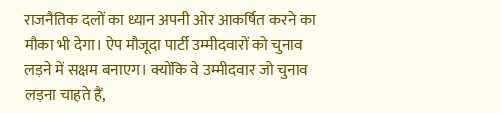राजनैतिक दलों का ध्यान अपनी ओर आकर्षित करने का मौका भी देगा। ऐप मौजूदा पार्टी उम्मीदवारों को चुनाव लड़ने में सक्षम बनाएग। क्योंकि वे उम्मीदवार जो चुनाव लड़ना चाहते हैं,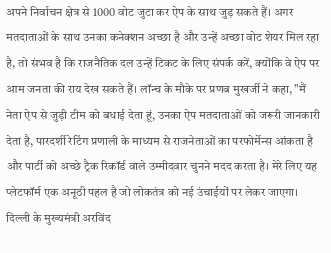अपने निर्वाचन क्षेत्र से 1000 वोट जुटा कर ऐप के साथ जुड़ सकते हैं। अगर मतदाताओं के साथ उनका कनेक्शन अच्छा है और उन्हें अच्छा वोट शेयर मिल रहा है, तो संभव है कि राजनैतिक दल उन्हें टिकट के लिए संपर्क करें, क्योंकि वे ऐप पर आम जनता की राय देख सकते हैं। लॉन्च के मौके पर प्रणब मुखर्जी ने कहा, "मैं नेता ऐप से जुड़ी टीम को बधाई देता हूं, उनका ऐप मतदाताओं को जरूरी जानकारी देता है, पारदर्शी रेटिंग प्रणाली के माध्यम से राजनेताओं का परफोर्मेन्स आंकता है और पार्टी को अच्छे ट्रैक रिकॉर्ड वाले उम्मीदवार चुनने मदद करता है। मेरे लिए यह प्लेटफॉर्म एक अनूठी पहल है जो लोकतंत्र को नई उंचाईयों पर लेकर जाएगा।
दिल्ली के मुख्यमंत्री अरविंद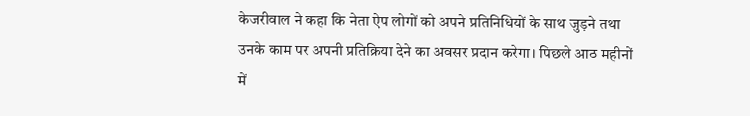केजरीवाल ने कहा कि नेता ऐप लोगों को अपने प्रतिनिधियों के साथ जुड़ने तथा उनके काम पर अपनी प्रतिक्रिया देने का अवसर प्रदान करेगा। पिछले आठ महीनों में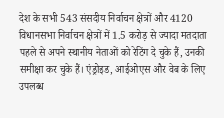देश के सभी 543 संसदीय निर्वाचन क्षेत्रों और 4120 विधानसभा निर्वाचन क्षेत्रों में 1.5 करोड़ से ज्यादा मतदाता पहले से अपने स्थानीय नेताओं को रेटिंग दे चुके हैं, उनकी समीक्षा कर चुके हैं। एंड्रोइड, आईओएस और वेब के लिए उपलब्ध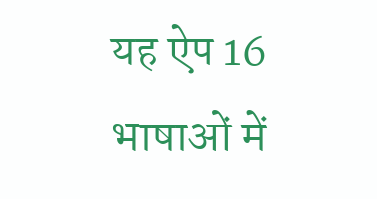यह ऐप 16 भाषाओं में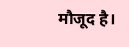मौजूद है।